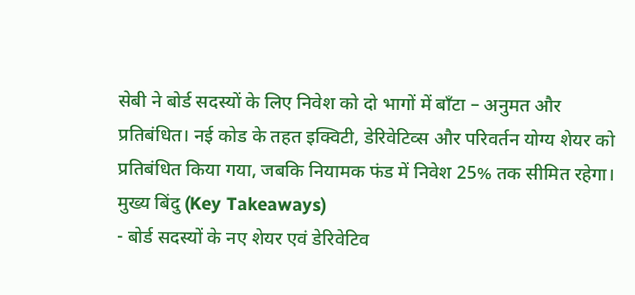सेबी ने बोर्ड सदस्यों के लिए निवेश को दो भागों में बाँटा – अनुमत और प्रतिबंधित। नई कोड के तहत इक्विटी, डेरिवेटिव्स और परिवर्तन योग्य शेयर को प्रतिबंधित किया गया, जबकि नियामक फंड में निवेश 25% तक सीमित रहेगा।
मुख्य बिंदु (Key Takeaways)
- बोर्ड सदस्यों के नए शेयर एवं डेरिवेटिव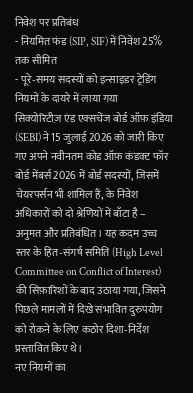निवेश पर प्रतिबंध
- नियमित फंड (SIP, SIF) में निवेश 25% तक सीमित
- पूरे‑समय सदस्यों को इन्साइडर ट्रेडिंग नियमों के दायरे में लाया गया
सिक्योरिटीज़ एंड एक्सचेंज बोर्ड ऑफ़ इंडिया (SEBI) ने 15 जुलाई 2026 को जारी किए गए अपने नवीनतम कोड ऑफ़ कंडक्ट फॉर बोर्ड मेंबर्स 2026 में बोर्ड सदस्यों, जिसमें चेयरपर्सन भी शामिल हैं, के निवेश अधिकारों को दो श्रेणियों में बाँटा है – अनुमत और प्रतिबंधित। यह कदम उच्च स्तर के हित‑संगर्ष समिति (High Level Committee on Conflict of Interest) की सिफ़ारिशों के बाद उठाया गया, जिसने पिछले मामलों में दिखे संभावित दुरुपयोग को रोकने के लिए कठोर दिशा‑निर्देश प्रस्तावित किए थे।
नए नियमों का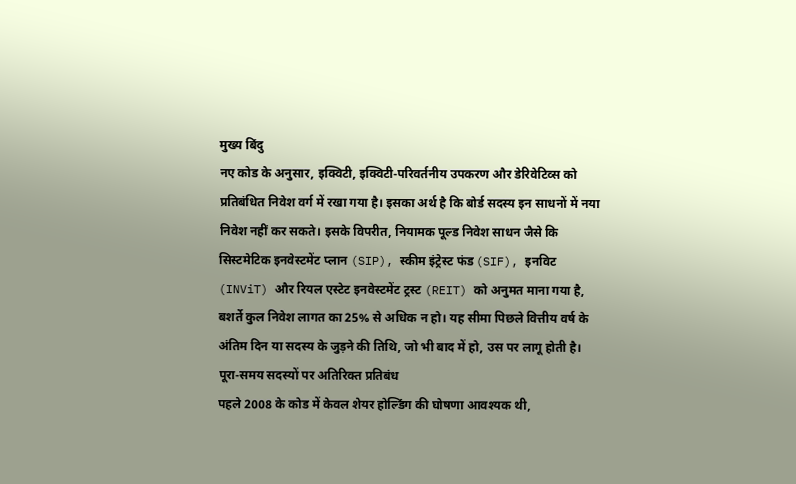मुख्य बिंदु
नए कोड के अनुसार, इक्विटी, इक्विटी‑परिवर्तनीय उपकरण और डेरिवेटिव्स को प्रतिबंधित निवेश वर्ग में रखा गया है। इसका अर्थ है कि बोर्ड सदस्य इन साधनों में नया निवेश नहीं कर सकते। इसके विपरीत, नियामक पूल्ड निवेश साधन जैसे कि सिस्टमेटिक इनवेस्टमेंट प्लान (SIP), स्कीम इंट्रेस्ट फंड (SIF), इनविट (INViT) और रियल एस्टेट इनवेस्टमेंट ट्रस्ट (REIT) को अनुमत माना गया है, बशर्ते कुल निवेश लागत का 25% से अधिक न हो। यह सीमा पिछले वित्तीय वर्ष के अंतिम दिन या सदस्य के जुड़ने की तिथि, जो भी बाद में हो, उस पर लागू होती है।
पूरा‑समय सदस्यों पर अतिरिक्त प्रतिबंध
पहले 2008 के कोड में केवल शेयर होल्डिंग की घोषणा आवश्यक थी,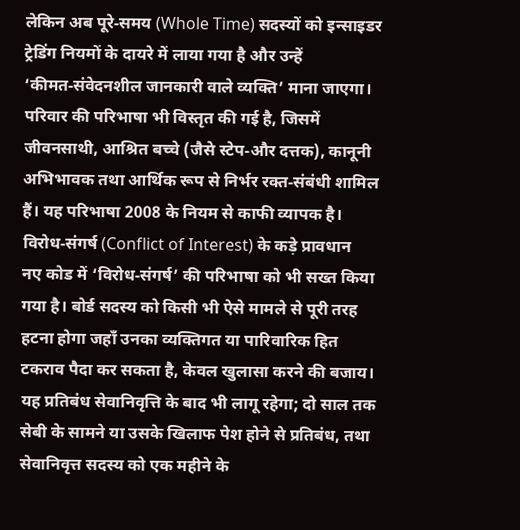लेकिन अब पूरे‑समय (Whole Time) सदस्यों को इन्साइडर ट्रेडिंग नियमों के दायरे में लाया गया है और उन्हें ‘कीमत‑संवेदनशील जानकारी वाले व्यक्ति’ माना जाएगा। परिवार की परिभाषा भी विस्तृत की गई है, जिसमें जीवनसाथी, आश्रित बच्चे (जैसे स्टेप‑और दत्तक), कानूनी अभिभावक तथा आर्थिक रूप से निर्भर रक्त‑संबंधी शामिल हैं। यह परिभाषा 2008 के नियम से काफी व्यापक है।
विरोध‑संगर्ष (Conflict of Interest) के कड़े प्रावधान
नए कोड में ‘विरोध‑संगर्ष’ की परिभाषा को भी सख्त किया गया है। बोर्ड सदस्य को किसी भी ऐसे मामले से पूरी तरह हटना होगा जहाँ उनका व्यक्तिगत या पारिवारिक हित टकराव पैदा कर सकता है, केवल खुलासा करने की बजाय। यह प्रतिबंध सेवानिवृत्ति के बाद भी लागू रहेगा; दो साल तक सेबी के सामने या उसके खिलाफ पेश होने से प्रतिबंध, तथा सेवानिवृत्त सदस्य को एक महीने के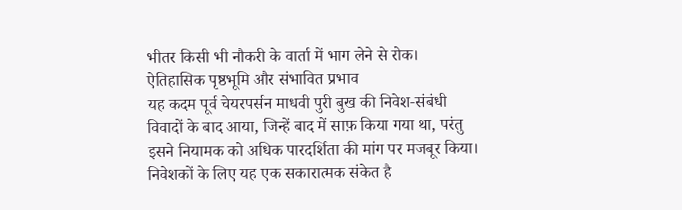भीतर किसी भी नौकरी के वार्ता में भाग लेने से रोक।
ऐतिहासिक पृष्ठभूमि और संभावित प्रभाव
यह कदम पूर्व चेयरपर्सन माधवी पुरी बुख की निवेश‑संबंधी विवादों के बाद आया, जिन्हें बाद में साफ़ किया गया था, परंतु इसने नियामक को अधिक पारदर्शिता की मांग पर मजबूर किया। निवेशकों के लिए यह एक सकारात्मक संकेत है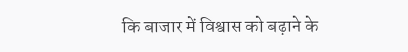कि बाजार में विश्वास को बढ़ाने के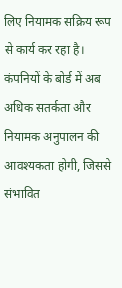लिए नियामक सक्रिय रूप से कार्य कर रहा है। कंपनियों के बोर्ड में अब अधिक सतर्कता और नियामक अनुपालन की आवश्यकता होगी, जिससे संभावित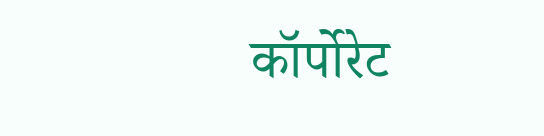कॉर्पोरेट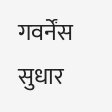गवर्नेंस सुधार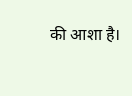की आशा है।